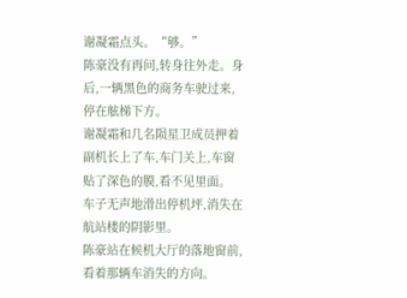谢凝霜点头。“够。”
陈豪没有再问,转身往外走。身后,一辆黑色的商务车驶过来,停在舷梯下方。
谢凝霜和几名陨星卫成员押着副机长上了车,车门关上,车窗贴了深色的膜,看不见里面。
车子无声地滑出停机坪,消失在航站楼的阴影里。
陈豪站在候机大厅的落地窗前,看着那辆车消失的方向。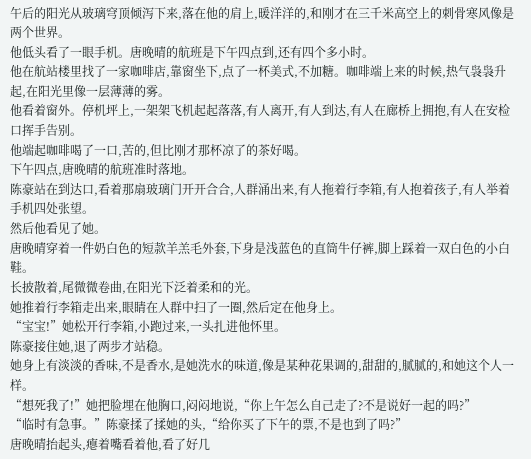午后的阳光从玻璃穹顶倾泻下来,落在他的肩上,暖洋洋的,和刚才在三千米高空上的刺骨寒风像是两个世界。
他低头看了一眼手机。唐晚晴的航班是下午四点到,还有四个多小时。
他在航站楼里找了一家咖啡店,靠窗坐下,点了一杯美式,不加糖。咖啡端上来的时候,热气袅袅升起,在阳光里像一层薄薄的雾。
他看着窗外。停机坪上,一架架飞机起起落落,有人离开,有人到达,有人在廊桥上拥抱,有人在安检口挥手告别。
他端起咖啡喝了一口,苦的,但比刚才那杯凉了的茶好喝。
下午四点,唐晚晴的航班准时落地。
陈豪站在到达口,看着那扇玻璃门开开合合,人群涌出来,有人拖着行李箱,有人抱着孩子,有人举着手机四处张望。
然后他看见了她。
唐晚晴穿着一件奶白色的短款羊羔毛外套,下身是浅蓝色的直筒牛仔裤,脚上踩着一双白色的小白鞋。
长披散着,尾微微卷曲,在阳光下泛着柔和的光。
她推着行李箱走出来,眼睛在人群中扫了一圈,然后定在他身上。
“宝宝!”她松开行李箱,小跑过来,一头扎进他怀里。
陈豪接住她,退了两步才站稳。
她身上有淡淡的香味,不是香水,是她洗水的味道,像是某种花果调的,甜甜的,腻腻的,和她这个人一样。
“想死我了!”她把脸埋在他胸口,闷闷地说,“你上午怎么自己走了?不是说好一起的吗?”
“临时有急事。”陈豪揉了揉她的头,“给你买了下午的票,不是也到了吗?”
唐晚晴抬起头,瘪着嘴看着他,看了好几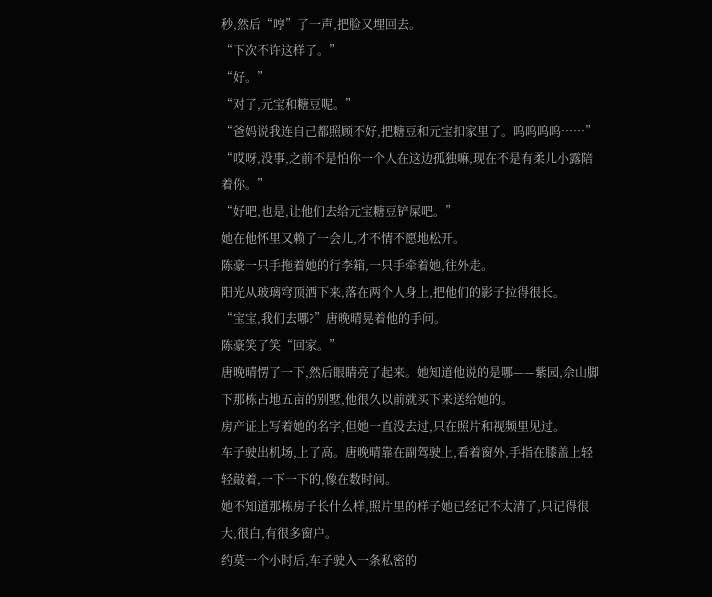秒,然后“哼”了一声,把脸又埋回去。
“下次不许这样了。”
“好。”
“对了,元宝和糖豆呢。”
“爸妈说我连自己都照顾不好,把糖豆和元宝扣家里了。呜呜呜呜……”
“哎呀,没事,之前不是怕你一个人在这边孤独嘛,现在不是有柔儿小露陪着你。”
“好吧,也是,让他们去给元宝糖豆铲屎吧。”
她在他怀里又赖了一会儿,才不情不愿地松开。
陈豪一只手拖着她的行李箱,一只手牵着她,往外走。
阳光从玻璃穹顶洒下来,落在两个人身上,把他们的影子拉得很长。
“宝宝,我们去哪?”唐晚晴晃着他的手问。
陈豪笑了笑“回家。”
唐晚晴愣了一下,然后眼睛亮了起来。她知道他说的是哪——紫园,佘山脚下那栋占地五亩的别墅,他很久以前就买下来送给她的。
房产证上写着她的名字,但她一直没去过,只在照片和视频里见过。
车子驶出机场,上了高。唐晚晴靠在副驾驶上,看着窗外,手指在膝盖上轻轻敲着,一下一下的,像在数时间。
她不知道那栋房子长什么样,照片里的样子她已经记不太清了,只记得很大,很白,有很多窗户。
约莫一个小时后,车子驶入一条私密的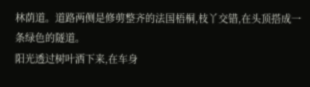林荫道。道路两侧是修剪整齐的法国梧桐,枝丫交错,在头顶搭成一条绿色的隧道。
阳光透过树叶洒下来,在车身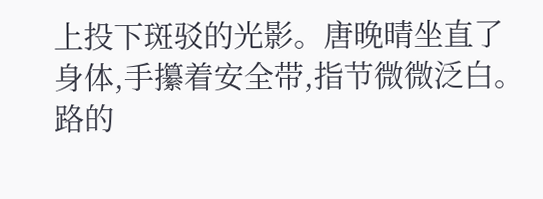上投下斑驳的光影。唐晚晴坐直了身体,手攥着安全带,指节微微泛白。
路的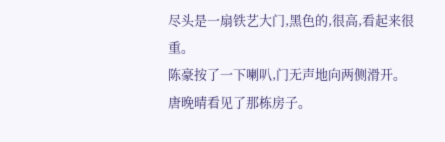尽头是一扇铁艺大门,黑色的,很高,看起来很重。
陈豪按了一下喇叭,门无声地向两侧滑开。
唐晚晴看见了那栋房子。